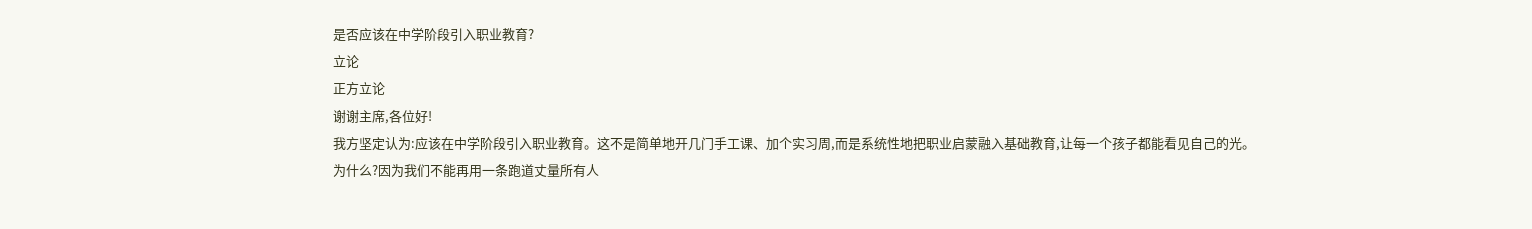是否应该在中学阶段引入职业教育?
立论
正方立论
谢谢主席,各位好!
我方坚定认为:应该在中学阶段引入职业教育。这不是简单地开几门手工课、加个实习周,而是系统性地把职业启蒙融入基础教育,让每一个孩子都能看见自己的光。
为什么?因为我们不能再用一条跑道丈量所有人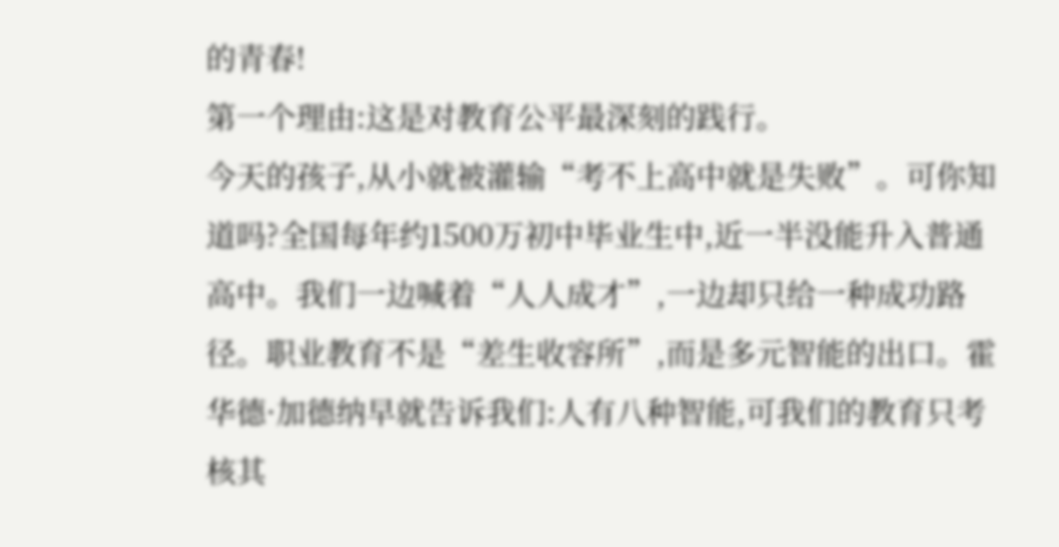的青春!
第一个理由:这是对教育公平最深刻的践行。
今天的孩子,从小就被灌输“考不上高中就是失败”。可你知道吗?全国每年约1500万初中毕业生中,近一半没能升入普通高中。我们一边喊着“人人成才”,一边却只给一种成功路径。职业教育不是“差生收容所”,而是多元智能的出口。霍华德·加德纳早就告诉我们:人有八种智能,可我们的教育只考核其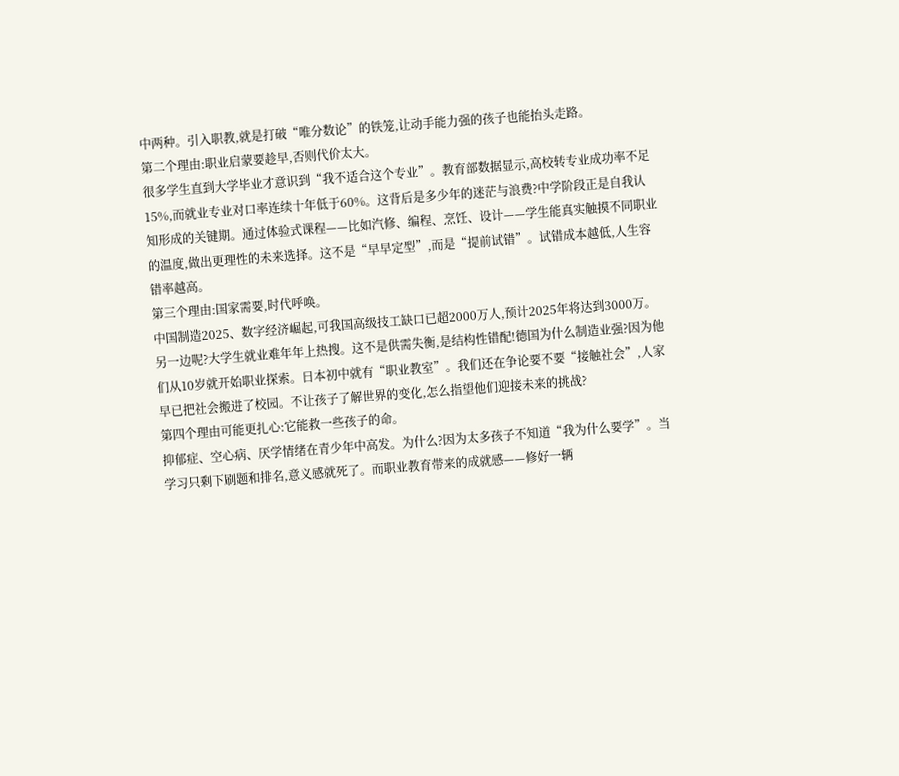中两种。引入职教,就是打破“唯分数论”的铁笼,让动手能力强的孩子也能抬头走路。
第二个理由:职业启蒙要趁早,否则代价太大。
很多学生直到大学毕业才意识到“我不适合这个专业”。教育部数据显示,高校转专业成功率不足15%,而就业专业对口率连续十年低于60%。这背后是多少年的迷茫与浪费?中学阶段正是自我认知形成的关键期。通过体验式课程——比如汽修、编程、烹饪、设计——学生能真实触摸不同职业的温度,做出更理性的未来选择。这不是“早早定型”,而是“提前试错”。试错成本越低,人生容错率越高。
第三个理由:国家需要,时代呼唤。
中国制造2025、数字经济崛起,可我国高级技工缺口已超2000万人,预计2025年将达到3000万。另一边呢?大学生就业难年年上热搜。这不是供需失衡,是结构性错配!德国为什么制造业强?因为他们从10岁就开始职业探索。日本初中就有“职业教室”。我们还在争论要不要“接触社会”,人家早已把社会搬进了校园。不让孩子了解世界的变化,怎么指望他们迎接未来的挑战?
第四个理由可能更扎心:它能救一些孩子的命。
抑郁症、空心病、厌学情绪在青少年中高发。为什么?因为太多孩子不知道“我为什么要学”。当学习只剩下刷题和排名,意义感就死了。而职业教育带来的成就感——修好一辆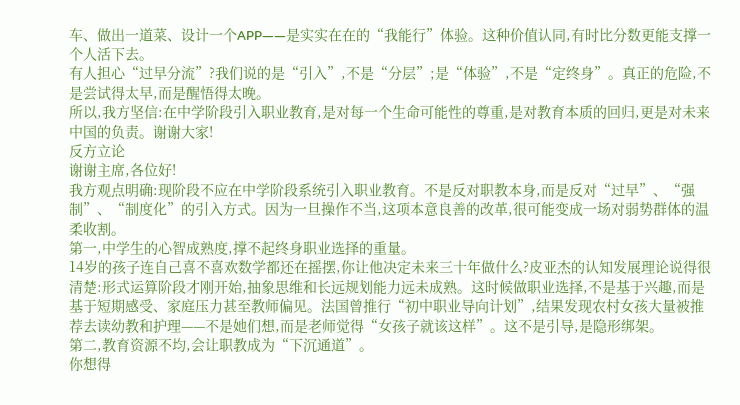车、做出一道菜、设计一个APP——是实实在在的“我能行”体验。这种价值认同,有时比分数更能支撑一个人活下去。
有人担心“过早分流”?我们说的是“引入”,不是“分层”;是“体验”,不是“定终身”。真正的危险,不是尝试得太早,而是醒悟得太晚。
所以,我方坚信:在中学阶段引入职业教育,是对每一个生命可能性的尊重,是对教育本质的回归,更是对未来中国的负责。谢谢大家!
反方立论
谢谢主席,各位好!
我方观点明确:现阶段不应在中学阶段系统引入职业教育。不是反对职教本身,而是反对“过早”、“强制”、“制度化”的引入方式。因为一旦操作不当,这项本意良善的改革,很可能变成一场对弱势群体的温柔收割。
第一,中学生的心智成熟度,撑不起终身职业选择的重量。
14岁的孩子连自己喜不喜欢数学都还在摇摆,你让他决定未来三十年做什么?皮亚杰的认知发展理论说得很清楚:形式运算阶段才刚开始,抽象思维和长远规划能力远未成熟。这时候做职业选择,不是基于兴趣,而是基于短期感受、家庭压力甚至教师偏见。法国曾推行“初中职业导向计划”,结果发现农村女孩大量被推荐去读幼教和护理——不是她们想,而是老师觉得“女孩子就该这样”。这不是引导,是隐形绑架。
第二,教育资源不均,会让职教成为“下沉通道”。
你想得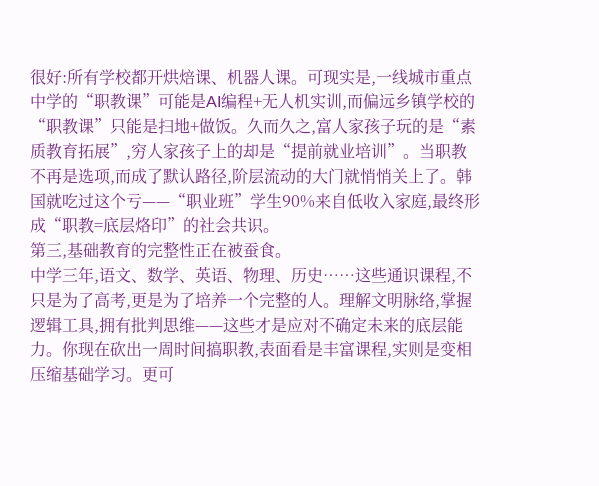很好:所有学校都开烘焙课、机器人课。可现实是,一线城市重点中学的“职教课”可能是AI编程+无人机实训,而偏远乡镇学校的“职教课”只能是扫地+做饭。久而久之,富人家孩子玩的是“素质教育拓展”,穷人家孩子上的却是“提前就业培训”。当职教不再是选项,而成了默认路径,阶层流动的大门就悄悄关上了。韩国就吃过这个亏——“职业班”学生90%来自低收入家庭,最终形成“职教=底层烙印”的社会共识。
第三,基础教育的完整性正在被蚕食。
中学三年,语文、数学、英语、物理、历史……这些通识课程,不只是为了高考,更是为了培养一个完整的人。理解文明脉络,掌握逻辑工具,拥有批判思维——这些才是应对不确定未来的底层能力。你现在砍出一周时间搞职教,表面看是丰富课程,实则是变相压缩基础学习。更可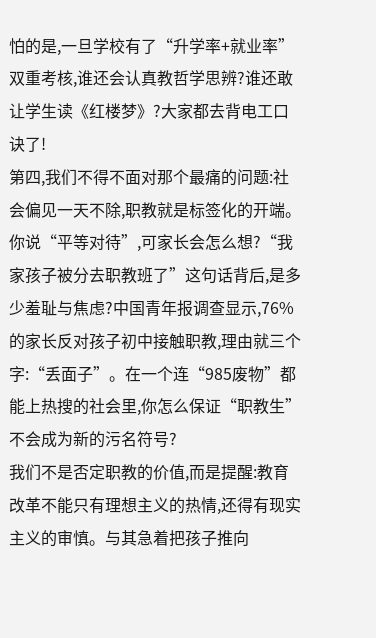怕的是,一旦学校有了“升学率+就业率”双重考核,谁还会认真教哲学思辨?谁还敢让学生读《红楼梦》?大家都去背电工口诀了!
第四,我们不得不面对那个最痛的问题:社会偏见一天不除,职教就是标签化的开端。
你说“平等对待”,可家长会怎么想?“我家孩子被分去职教班了”这句话背后,是多少羞耻与焦虑?中国青年报调查显示,76%的家长反对孩子初中接触职教,理由就三个字:“丢面子”。在一个连“985废物”都能上热搜的社会里,你怎么保证“职教生”不会成为新的污名符号?
我们不是否定职教的价值,而是提醒:教育改革不能只有理想主义的热情,还得有现实主义的审慎。与其急着把孩子推向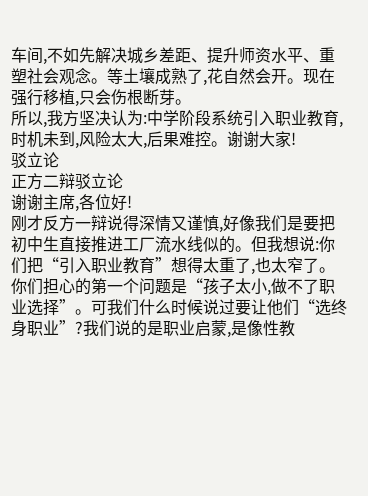车间,不如先解决城乡差距、提升师资水平、重塑社会观念。等土壤成熟了,花自然会开。现在强行移植,只会伤根断芽。
所以,我方坚决认为:中学阶段系统引入职业教育,时机未到,风险太大,后果难控。谢谢大家!
驳立论
正方二辩驳立论
谢谢主席,各位好!
刚才反方一辩说得深情又谨慎,好像我们是要把初中生直接推进工厂流水线似的。但我想说:你们把“引入职业教育”想得太重了,也太窄了。
你们担心的第一个问题是“孩子太小,做不了职业选择”。可我们什么时候说过要让他们“选终身职业”?我们说的是职业启蒙,是像性教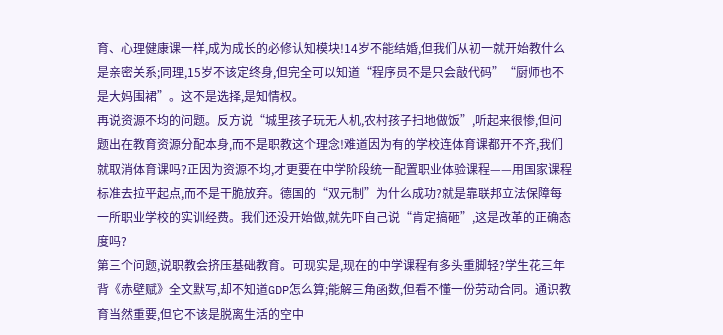育、心理健康课一样,成为成长的必修认知模块!14岁不能结婚,但我们从初一就开始教什么是亲密关系;同理,15岁不该定终身,但完全可以知道“程序员不是只会敲代码”“厨师也不是大妈围裙”。这不是选择,是知情权。
再说资源不均的问题。反方说“城里孩子玩无人机,农村孩子扫地做饭”,听起来很惨,但问题出在教育资源分配本身,而不是职教这个理念!难道因为有的学校连体育课都开不齐,我们就取消体育课吗?正因为资源不均,才更要在中学阶段统一配置职业体验课程——用国家课程标准去拉平起点,而不是干脆放弃。德国的“双元制”为什么成功?就是靠联邦立法保障每一所职业学校的实训经费。我们还没开始做,就先吓自己说“肯定搞砸”,这是改革的正确态度吗?
第三个问题,说职教会挤压基础教育。可现实是,现在的中学课程有多头重脚轻?学生花三年背《赤壁赋》全文默写,却不知道GDP怎么算;能解三角函数,但看不懂一份劳动合同。通识教育当然重要,但它不该是脱离生活的空中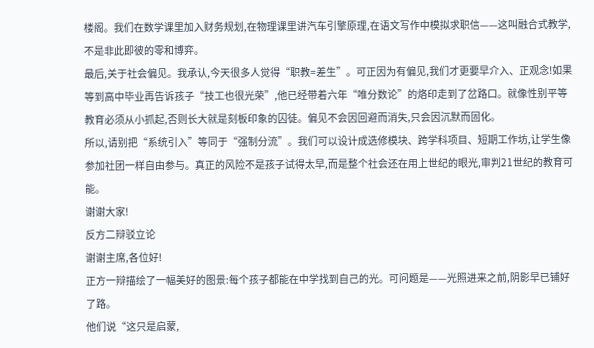楼阁。我们在数学课里加入财务规划,在物理课里讲汽车引擎原理,在语文写作中模拟求职信——这叫融合式教学,不是非此即彼的零和博弈。
最后,关于社会偏见。我承认,今天很多人觉得“职教=差生”。可正因为有偏见,我们才更要早介入、正观念!如果等到高中毕业再告诉孩子“技工也很光荣”,他已经带着六年“唯分数论”的烙印走到了岔路口。就像性别平等教育必须从小抓起,否则长大就是刻板印象的囚徒。偏见不会因回避而消失,只会因沉默而固化。
所以,请别把“系统引入”等同于“强制分流”。我们可以设计成选修模块、跨学科项目、短期工作坊,让学生像参加社团一样自由参与。真正的风险不是孩子试得太早,而是整个社会还在用上世纪的眼光,审判21世纪的教育可能。
谢谢大家!
反方二辩驳立论
谢谢主席,各位好!
正方一辩描绘了一幅美好的图景:每个孩子都能在中学找到自己的光。可问题是——光照进来之前,阴影早已铺好了路。
他们说“这只是启蒙,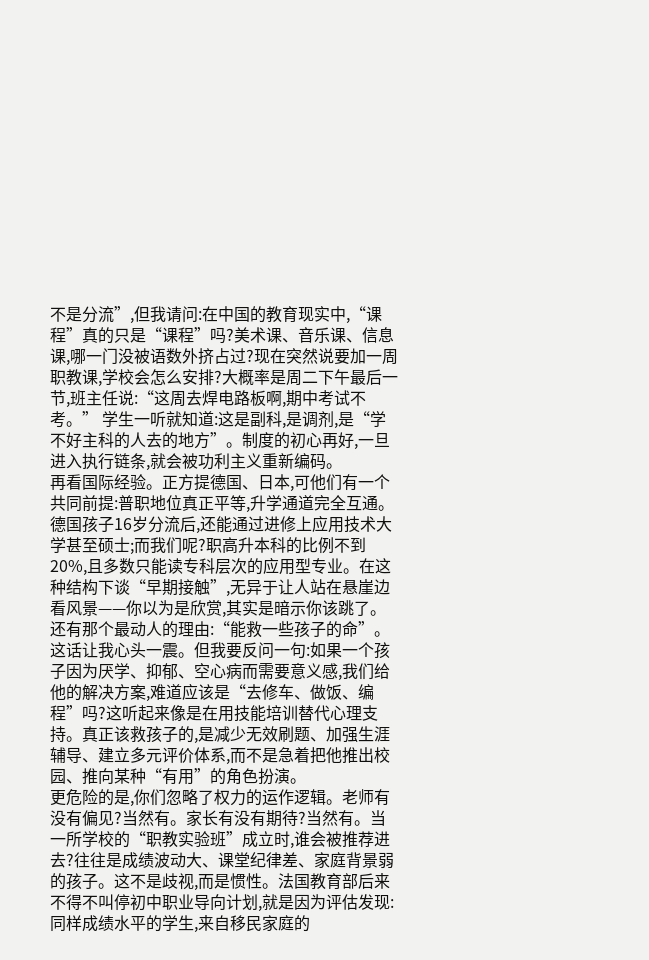不是分流”,但我请问:在中国的教育现实中,“课程”真的只是“课程”吗?美术课、音乐课、信息课,哪一门没被语数外挤占过?现在突然说要加一周职教课,学校会怎么安排?大概率是周二下午最后一节,班主任说:“这周去焊电路板啊,期中考试不考。” 学生一听就知道:这是副科,是调剂,是“学不好主科的人去的地方”。制度的初心再好,一旦进入执行链条,就会被功利主义重新编码。
再看国际经验。正方提德国、日本,可他们有一个共同前提:普职地位真正平等,升学通道完全互通。德国孩子16岁分流后,还能通过进修上应用技术大学甚至硕士;而我们呢?职高升本科的比例不到20%,且多数只能读专科层次的应用型专业。在这种结构下谈“早期接触”,无异于让人站在悬崖边看风景——你以为是欣赏,其实是暗示你该跳了。
还有那个最动人的理由:“能救一些孩子的命”。这话让我心头一震。但我要反问一句:如果一个孩子因为厌学、抑郁、空心病而需要意义感,我们给他的解决方案,难道应该是“去修车、做饭、编程”吗?这听起来像是在用技能培训替代心理支持。真正该救孩子的,是减少无效刷题、加强生涯辅导、建立多元评价体系,而不是急着把他推出校园、推向某种“有用”的角色扮演。
更危险的是,你们忽略了权力的运作逻辑。老师有没有偏见?当然有。家长有没有期待?当然有。当一所学校的“职教实验班”成立时,谁会被推荐进去?往往是成绩波动大、课堂纪律差、家庭背景弱的孩子。这不是歧视,而是惯性。法国教育部后来不得不叫停初中职业导向计划,就是因为评估发现:同样成绩水平的学生,来自移民家庭的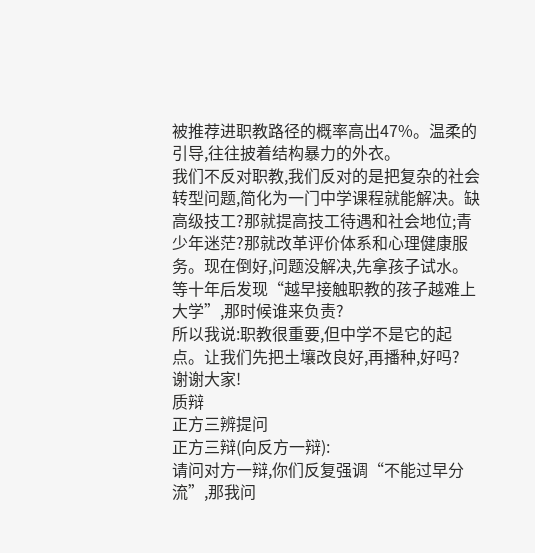被推荐进职教路径的概率高出47%。温柔的引导,往往披着结构暴力的外衣。
我们不反对职教,我们反对的是把复杂的社会转型问题,简化为一门中学课程就能解决。缺高级技工?那就提高技工待遇和社会地位;青少年迷茫?那就改革评价体系和心理健康服务。现在倒好,问题没解决,先拿孩子试水。等十年后发现“越早接触职教的孩子越难上大学”,那时候谁来负责?
所以我说:职教很重要,但中学不是它的起点。让我们先把土壤改良好,再播种,好吗?
谢谢大家!
质辩
正方三辨提问
正方三辩(向反方一辩):
请问对方一辩,你们反复强调“不能过早分流”,那我问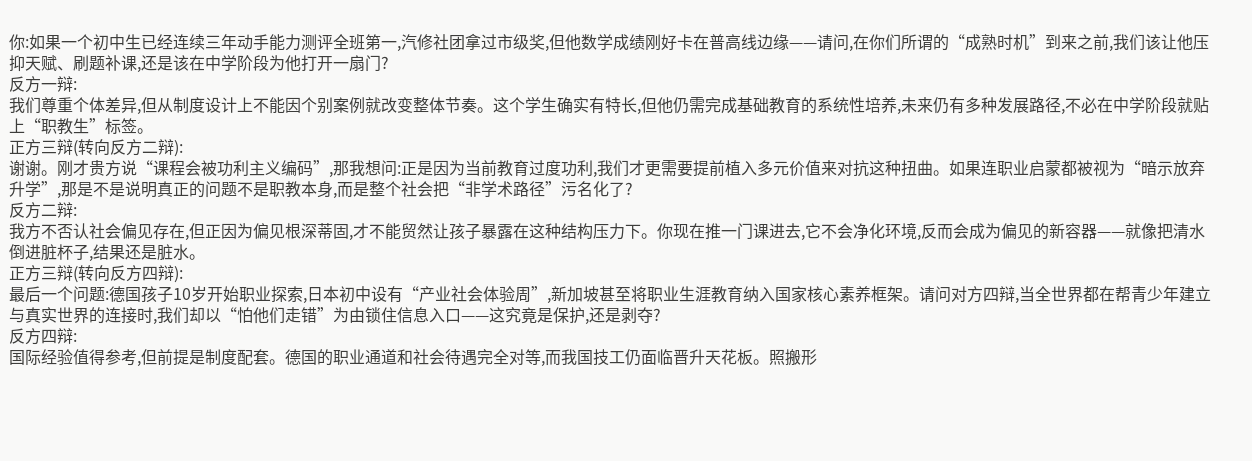你:如果一个初中生已经连续三年动手能力测评全班第一,汽修社团拿过市级奖,但他数学成绩刚好卡在普高线边缘——请问,在你们所谓的“成熟时机”到来之前,我们该让他压抑天赋、刷题补课,还是该在中学阶段为他打开一扇门?
反方一辩:
我们尊重个体差异,但从制度设计上不能因个别案例就改变整体节奏。这个学生确实有特长,但他仍需完成基础教育的系统性培养,未来仍有多种发展路径,不必在中学阶段就贴上“职教生”标签。
正方三辩(转向反方二辩):
谢谢。刚才贵方说“课程会被功利主义编码”,那我想问:正是因为当前教育过度功利,我们才更需要提前植入多元价值来对抗这种扭曲。如果连职业启蒙都被视为“暗示放弃升学”,那是不是说明真正的问题不是职教本身,而是整个社会把“非学术路径”污名化了?
反方二辩:
我方不否认社会偏见存在,但正因为偏见根深蒂固,才不能贸然让孩子暴露在这种结构压力下。你现在推一门课进去,它不会净化环境,反而会成为偏见的新容器——就像把清水倒进脏杯子,结果还是脏水。
正方三辩(转向反方四辩):
最后一个问题:德国孩子10岁开始职业探索,日本初中设有“产业社会体验周”,新加坡甚至将职业生涯教育纳入国家核心素养框架。请问对方四辩,当全世界都在帮青少年建立与真实世界的连接时,我们却以“怕他们走错”为由锁住信息入口——这究竟是保护,还是剥夺?
反方四辩:
国际经验值得参考,但前提是制度配套。德国的职业通道和社会待遇完全对等,而我国技工仍面临晋升天花板。照搬形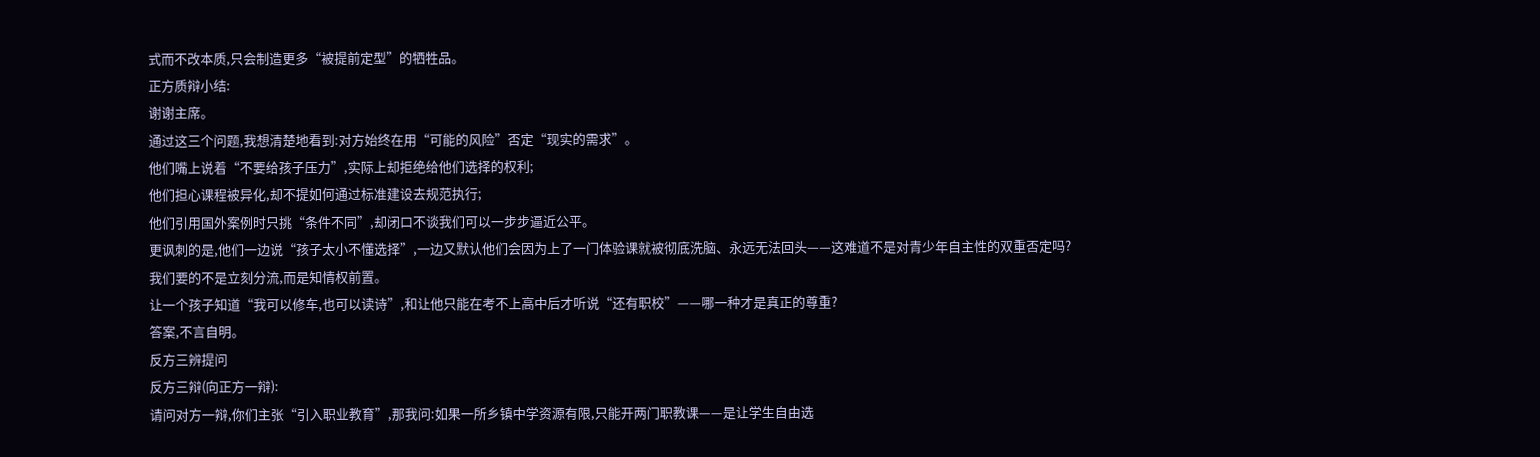式而不改本质,只会制造更多“被提前定型”的牺牲品。
正方质辩小结:
谢谢主席。
通过这三个问题,我想清楚地看到:对方始终在用“可能的风险”否定“现实的需求”。
他们嘴上说着“不要给孩子压力”,实际上却拒绝给他们选择的权利;
他们担心课程被异化,却不提如何通过标准建设去规范执行;
他们引用国外案例时只挑“条件不同”,却闭口不谈我们可以一步步逼近公平。
更讽刺的是,他们一边说“孩子太小不懂选择”,一边又默认他们会因为上了一门体验课就被彻底洗脑、永远无法回头——这难道不是对青少年自主性的双重否定吗?
我们要的不是立刻分流,而是知情权前置。
让一个孩子知道“我可以修车,也可以读诗”,和让他只能在考不上高中后才听说“还有职校”——哪一种才是真正的尊重?
答案,不言自明。
反方三辨提问
反方三辩(向正方一辩):
请问对方一辩,你们主张“引入职业教育”,那我问:如果一所乡镇中学资源有限,只能开两门职教课——是让学生自由选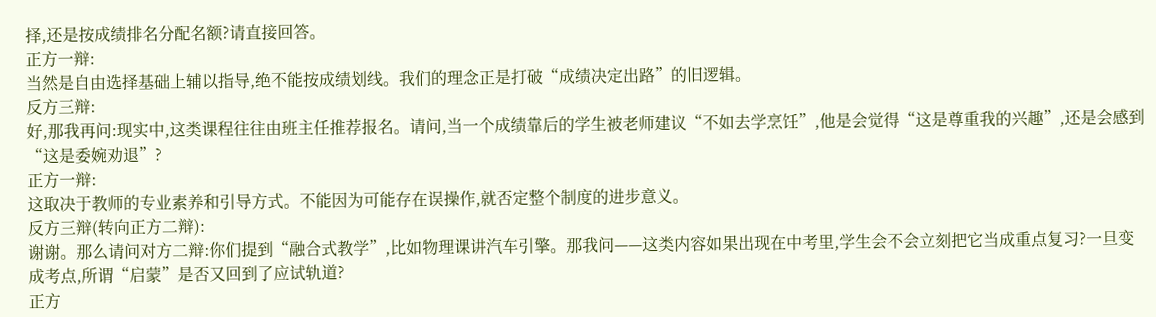择,还是按成绩排名分配名额?请直接回答。
正方一辩:
当然是自由选择基础上辅以指导,绝不能按成绩划线。我们的理念正是打破“成绩决定出路”的旧逻辑。
反方三辩:
好,那我再问:现实中,这类课程往往由班主任推荐报名。请问,当一个成绩靠后的学生被老师建议“不如去学烹饪”,他是会觉得“这是尊重我的兴趣”,还是会感到“这是委婉劝退”?
正方一辩:
这取决于教师的专业素养和引导方式。不能因为可能存在误操作,就否定整个制度的进步意义。
反方三辩(转向正方二辩):
谢谢。那么请问对方二辩:你们提到“融合式教学”,比如物理课讲汽车引擎。那我问——这类内容如果出现在中考里,学生会不会立刻把它当成重点复习?一旦变成考点,所谓“启蒙”是否又回到了应试轨道?
正方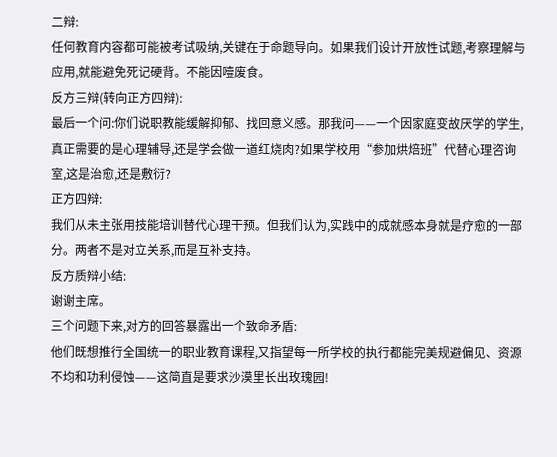二辩:
任何教育内容都可能被考试吸纳,关键在于命题导向。如果我们设计开放性试题,考察理解与应用,就能避免死记硬背。不能因噎废食。
反方三辩(转向正方四辩):
最后一个问:你们说职教能缓解抑郁、找回意义感。那我问——一个因家庭变故厌学的学生,真正需要的是心理辅导,还是学会做一道红烧肉?如果学校用“参加烘焙班”代替心理咨询室,这是治愈,还是敷衍?
正方四辩:
我们从未主张用技能培训替代心理干预。但我们认为,实践中的成就感本身就是疗愈的一部分。两者不是对立关系,而是互补支持。
反方质辩小结:
谢谢主席。
三个问题下来,对方的回答暴露出一个致命矛盾:
他们既想推行全国统一的职业教育课程,又指望每一所学校的执行都能完美规避偏见、资源不均和功利侵蚀——这简直是要求沙漠里长出玫瑰园!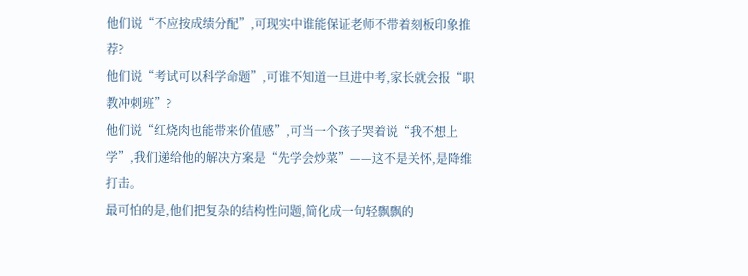他们说“不应按成绩分配”,可现实中谁能保证老师不带着刻板印象推荐?
他们说“考试可以科学命题”,可谁不知道一旦进中考,家长就会报“职教冲刺班”?
他们说“红烧肉也能带来价值感”,可当一个孩子哭着说“我不想上学”,我们递给他的解决方案是“先学会炒菜”——这不是关怀,是降维打击。
最可怕的是,他们把复杂的结构性问题,简化成一句轻飘飘的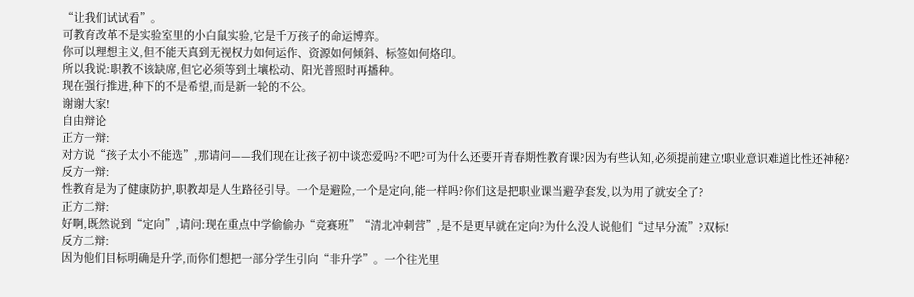“让我们试试看”。
可教育改革不是实验室里的小白鼠实验,它是千万孩子的命运博弈。
你可以理想主义,但不能天真到无视权力如何运作、资源如何倾斜、标签如何烙印。
所以我说:职教不该缺席,但它必须等到土壤松动、阳光普照时再播种。
现在强行推进,种下的不是希望,而是新一轮的不公。
谢谢大家!
自由辩论
正方一辩:
对方说“孩子太小不能选”,那请问——我们现在让孩子初中谈恋爱吗?不吧?可为什么还要开青春期性教育课?因为有些认知,必须提前建立!职业意识难道比性还神秘?
反方一辩:
性教育是为了健康防护,职教却是人生路径引导。一个是避险,一个是定向,能一样吗?你们这是把职业课当避孕套发,以为用了就安全了?
正方二辩:
好啊,既然说到“定向”,请问:现在重点中学偷偷办“竞赛班”“清北冲刺营”,是不是更早就在定向?为什么没人说他们“过早分流”?双标!
反方二辩:
因为他们目标明确是升学,而你们想把一部分学生引向“非升学”。一个往光里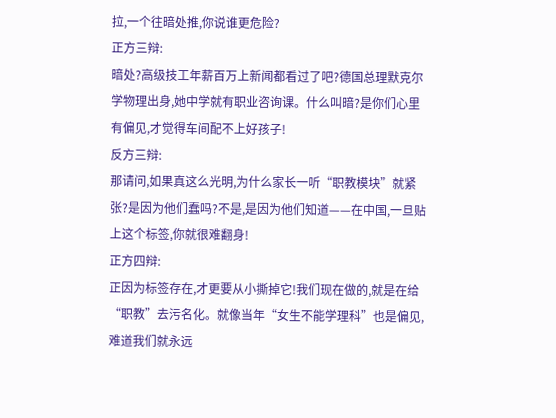拉,一个往暗处推,你说谁更危险?
正方三辩:
暗处?高级技工年薪百万上新闻都看过了吧?德国总理默克尔学物理出身,她中学就有职业咨询课。什么叫暗?是你们心里有偏见,才觉得车间配不上好孩子!
反方三辩:
那请问,如果真这么光明,为什么家长一听“职教模块”就紧张?是因为他们蠢吗?不是,是因为他们知道——在中国,一旦贴上这个标签,你就很难翻身!
正方四辩:
正因为标签存在,才更要从小撕掉它!我们现在做的,就是在给“职教”去污名化。就像当年“女生不能学理科”也是偏见,难道我们就永远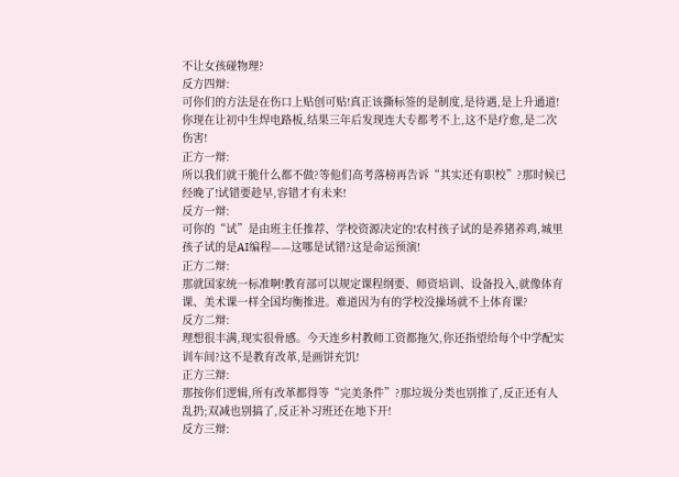不让女孩碰物理?
反方四辩:
可你们的方法是在伤口上贴创可贴!真正该撕标签的是制度,是待遇,是上升通道!你现在让初中生焊电路板,结果三年后发现连大专都考不上,这不是疗愈,是二次伤害!
正方一辩:
所以我们就干脆什么都不做?等他们高考落榜再告诉“其实还有职校”?那时候已经晚了!试错要趁早,容错才有未来!
反方一辩:
可你的“试”是由班主任推荐、学校资源决定的!农村孩子试的是养猪养鸡,城里孩子试的是AI编程——这哪是试错?这是命运预演!
正方二辩:
那就国家统一标准啊!教育部可以规定课程纲要、师资培训、设备投入,就像体育课、美术课一样全国均衡推进。难道因为有的学校没操场就不上体育课?
反方二辩:
理想很丰满,现实很骨感。今天连乡村教师工资都拖欠,你还指望给每个中学配实训车间?这不是教育改革,是画饼充饥!
正方三辩:
那按你们逻辑,所有改革都得等“完美条件”?那垃圾分类也别推了,反正还有人乱扔;双减也别搞了,反正补习班还在地下开!
反方三辩: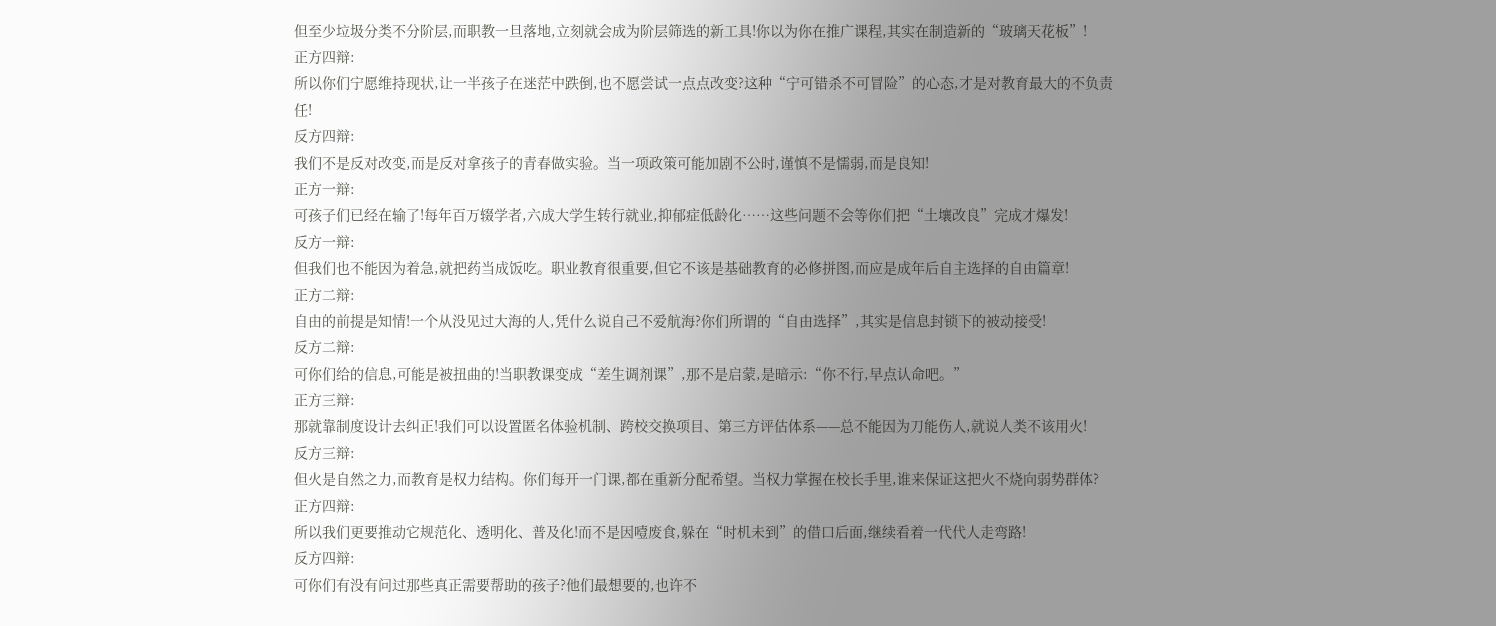但至少垃圾分类不分阶层,而职教一旦落地,立刻就会成为阶层筛选的新工具!你以为你在推广课程,其实在制造新的“玻璃天花板”!
正方四辩:
所以你们宁愿维持现状,让一半孩子在迷茫中跌倒,也不愿尝试一点点改变?这种“宁可错杀不可冒险”的心态,才是对教育最大的不负责任!
反方四辩:
我们不是反对改变,而是反对拿孩子的青春做实验。当一项政策可能加剧不公时,谨慎不是懦弱,而是良知!
正方一辩:
可孩子们已经在输了!每年百万辍学者,六成大学生转行就业,抑郁症低龄化……这些问题不会等你们把“土壤改良”完成才爆发!
反方一辩:
但我们也不能因为着急,就把药当成饭吃。职业教育很重要,但它不该是基础教育的必修拼图,而应是成年后自主选择的自由篇章!
正方二辩:
自由的前提是知情!一个从没见过大海的人,凭什么说自己不爱航海?你们所谓的“自由选择”,其实是信息封锁下的被动接受!
反方二辩:
可你们给的信息,可能是被扭曲的!当职教课变成“差生调剂课”,那不是启蒙,是暗示:“你不行,早点认命吧。”
正方三辩:
那就靠制度设计去纠正!我们可以设置匿名体验机制、跨校交换项目、第三方评估体系——总不能因为刀能伤人,就说人类不该用火!
反方三辩:
但火是自然之力,而教育是权力结构。你们每开一门课,都在重新分配希望。当权力掌握在校长手里,谁来保证这把火不烧向弱势群体?
正方四辩:
所以我们更要推动它规范化、透明化、普及化!而不是因噎废食,躲在“时机未到”的借口后面,继续看着一代代人走弯路!
反方四辩:
可你们有没有问过那些真正需要帮助的孩子?他们最想要的,也许不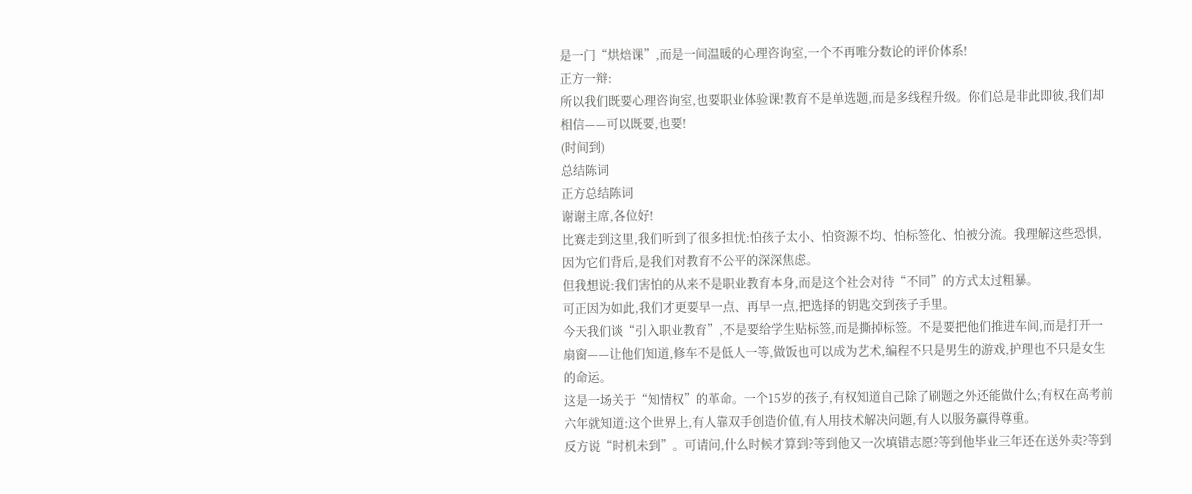是一门“烘焙课”,而是一间温暖的心理咨询室,一个不再唯分数论的评价体系!
正方一辩:
所以我们既要心理咨询室,也要职业体验课!教育不是单选题,而是多线程升级。你们总是非此即彼,我们却相信——可以既要,也要!
(时间到)
总结陈词
正方总结陈词
谢谢主席,各位好!
比赛走到这里,我们听到了很多担忧:怕孩子太小、怕资源不均、怕标签化、怕被分流。我理解这些恐惧,因为它们背后,是我们对教育不公平的深深焦虑。
但我想说:我们害怕的从来不是职业教育本身,而是这个社会对待“不同”的方式太过粗暴。
可正因为如此,我们才更要早一点、再早一点,把选择的钥匙交到孩子手里。
今天我们谈“引入职业教育”,不是要给学生贴标签,而是撕掉标签。不是要把他们推进车间,而是打开一扇窗——让他们知道,修车不是低人一等,做饭也可以成为艺术,编程不只是男生的游戏,护理也不只是女生的命运。
这是一场关于“知情权”的革命。一个15岁的孩子,有权知道自己除了刷题之外还能做什么;有权在高考前六年就知道:这个世界上,有人靠双手创造价值,有人用技术解决问题,有人以服务赢得尊重。
反方说“时机未到”。可请问,什么时候才算到?等到他又一次填错志愿?等到他毕业三年还在送外卖?等到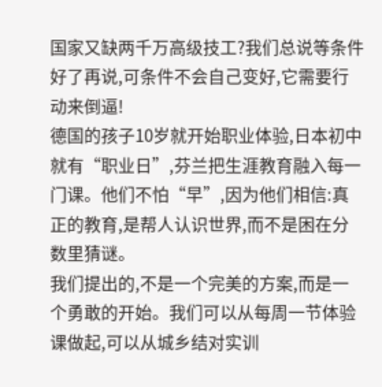国家又缺两千万高级技工?我们总说等条件好了再说,可条件不会自己变好,它需要行动来倒逼!
德国的孩子10岁就开始职业体验,日本初中就有“职业日”,芬兰把生涯教育融入每一门课。他们不怕“早”,因为他们相信:真正的教育,是帮人认识世界,而不是困在分数里猜谜。
我们提出的,不是一个完美的方案,而是一个勇敢的开始。我们可以从每周一节体验课做起,可以从城乡结对实训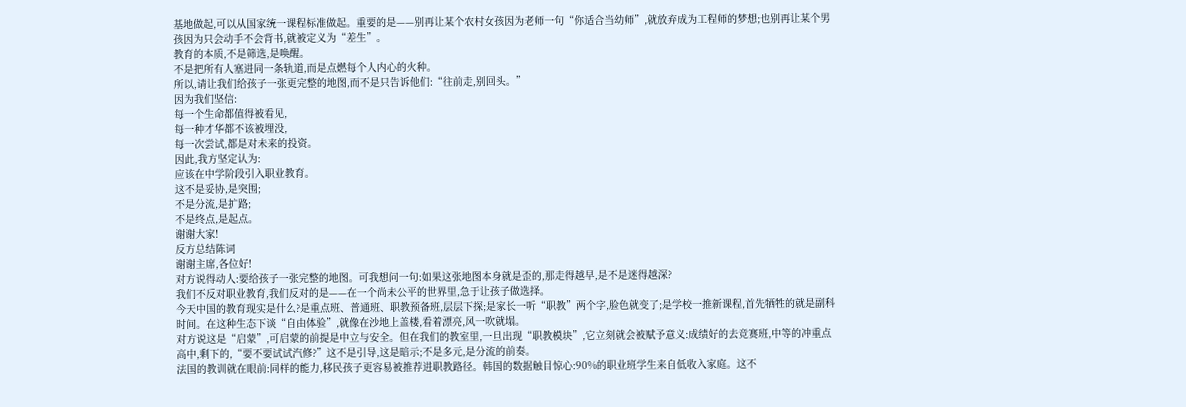基地做起,可以从国家统一课程标准做起。重要的是——别再让某个农村女孩因为老师一句“你适合当幼师”,就放弃成为工程师的梦想;也别再让某个男孩因为只会动手不会背书,就被定义为“差生”。
教育的本质,不是筛选,是唤醒。
不是把所有人塞进同一条轨道,而是点燃每个人内心的火种。
所以,请让我们给孩子一张更完整的地图,而不是只告诉他们:“往前走,别回头。”
因为我们坚信:
每一个生命都值得被看见,
每一种才华都不该被埋没,
每一次尝试,都是对未来的投资。
因此,我方坚定认为:
应该在中学阶段引入职业教育。
这不是妥协,是突围;
不是分流,是扩路;
不是终点,是起点。
谢谢大家!
反方总结陈词
谢谢主席,各位好!
对方说得动人:要给孩子一张完整的地图。可我想问一句:如果这张地图本身就是歪的,那走得越早,是不是迷得越深?
我们不反对职业教育,我们反对的是——在一个尚未公平的世界里,急于让孩子做选择。
今天中国的教育现实是什么?是重点班、普通班、职教预备班,层层下探;是家长一听“职教”两个字,脸色就变了;是学校一推新课程,首先牺牲的就是副科时间。在这种生态下谈“自由体验”,就像在沙地上盖楼,看着漂亮,风一吹就塌。
对方说这是“启蒙”,可启蒙的前提是中立与安全。但在我们的教室里,一旦出现“职教模块”,它立刻就会被赋予意义:成绩好的去竞赛班,中等的冲重点高中,剩下的,“要不要试试汽修?”这不是引导,这是暗示;不是多元,是分流的前奏。
法国的教训就在眼前:同样的能力,移民孩子更容易被推荐进职教路径。韩国的数据触目惊心:90%的职业班学生来自低收入家庭。这不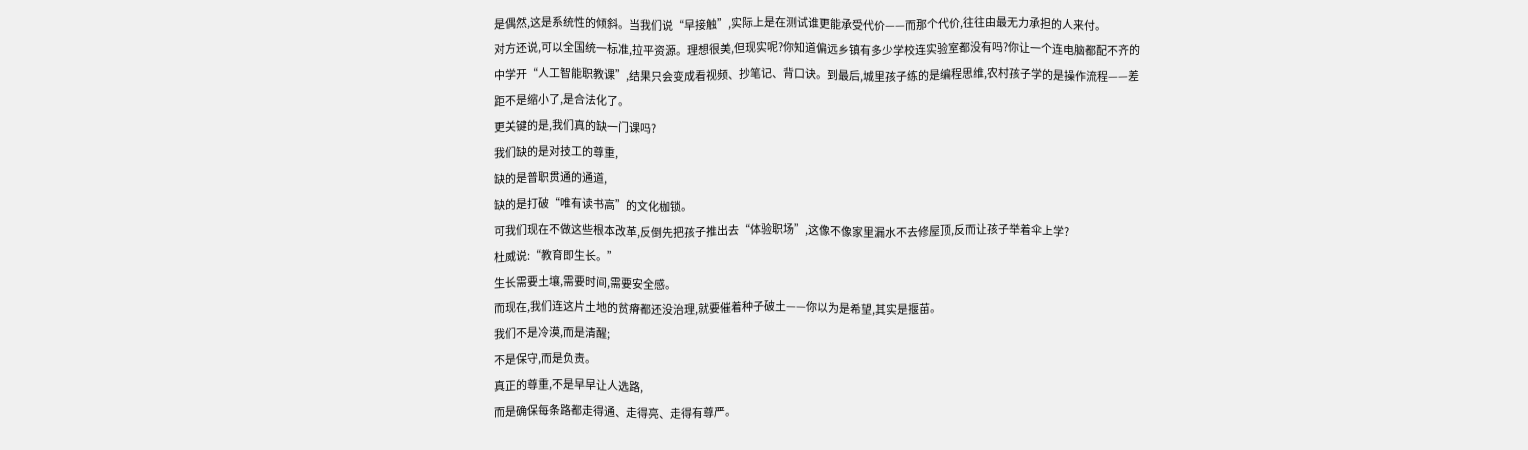是偶然,这是系统性的倾斜。当我们说“早接触”,实际上是在测试谁更能承受代价——而那个代价,往往由最无力承担的人来付。
对方还说,可以全国统一标准,拉平资源。理想很美,但现实呢?你知道偏远乡镇有多少学校连实验室都没有吗?你让一个连电脑都配不齐的中学开“人工智能职教课”,结果只会变成看视频、抄笔记、背口诀。到最后,城里孩子练的是编程思维,农村孩子学的是操作流程——差距不是缩小了,是合法化了。
更关键的是,我们真的缺一门课吗?
我们缺的是对技工的尊重,
缺的是普职贯通的通道,
缺的是打破“唯有读书高”的文化枷锁。
可我们现在不做这些根本改革,反倒先把孩子推出去“体验职场”,这像不像家里漏水不去修屋顶,反而让孩子举着伞上学?
杜威说:“教育即生长。”
生长需要土壤,需要时间,需要安全感。
而现在,我们连这片土地的贫瘠都还没治理,就要催着种子破土——你以为是希望,其实是揠苗。
我们不是冷漠,而是清醒;
不是保守,而是负责。
真正的尊重,不是早早让人选路,
而是确保每条路都走得通、走得亮、走得有尊严。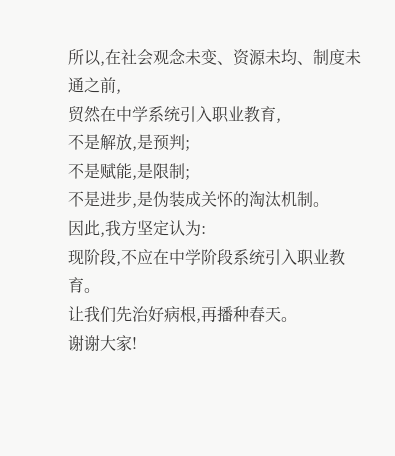所以,在社会观念未变、资源未均、制度未通之前,
贸然在中学系统引入职业教育,
不是解放,是预判;
不是赋能,是限制;
不是进步,是伪装成关怀的淘汰机制。
因此,我方坚定认为:
现阶段,不应在中学阶段系统引入职业教育。
让我们先治好病根,再播种春天。
谢谢大家!